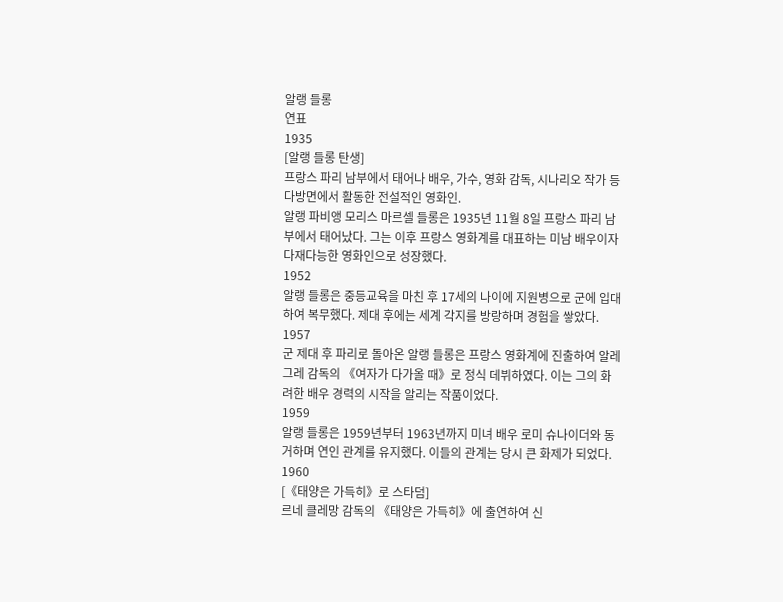알랭 들롱
연표
1935
[알랭 들롱 탄생]
프랑스 파리 남부에서 태어나 배우, 가수, 영화 감독, 시나리오 작가 등 다방면에서 활동한 전설적인 영화인.
알랭 파비앵 모리스 마르셀 들롱은 1935년 11월 8일 프랑스 파리 남부에서 태어났다. 그는 이후 프랑스 영화계를 대표하는 미남 배우이자 다재다능한 영화인으로 성장했다.
1952
알랭 들롱은 중등교육을 마친 후 17세의 나이에 지원병으로 군에 입대하여 복무했다. 제대 후에는 세계 각지를 방랑하며 경험을 쌓았다.
1957
군 제대 후 파리로 돌아온 알랭 들롱은 프랑스 영화계에 진출하여 알레그레 감독의 《여자가 다가올 때》로 정식 데뷔하였다. 이는 그의 화려한 배우 경력의 시작을 알리는 작품이었다.
1959
알랭 들롱은 1959년부터 1963년까지 미녀 배우 로미 슈나이더와 동거하며 연인 관계를 유지했다. 이들의 관계는 당시 큰 화제가 되었다.
1960
[《태양은 가득히》로 스타덤]
르네 클레망 감독의 《태양은 가득히》에 출연하여 신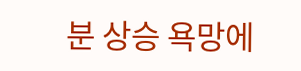분 상승 욕망에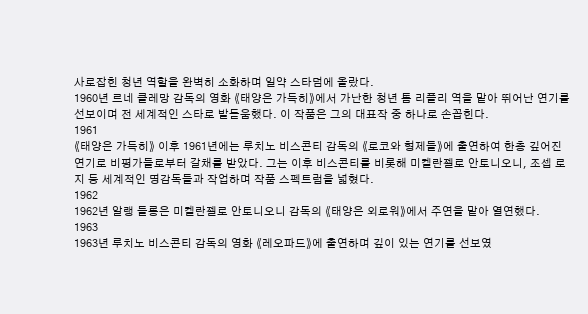사로잡힌 청년 역할을 완벽히 소화하며 일약 스타덤에 올랐다.
1960년 르네 클레망 감독의 영화 《태양은 가득히》에서 가난한 청년 톰 리플리 역을 맡아 뛰어난 연기를 선보이며 전 세계적인 스타로 발돋움했다. 이 작품은 그의 대표작 중 하나로 손꼽힌다.
1961
《태양은 가득히》 이후 1961년에는 루치노 비스콘티 감독의 《로코와 형제들》에 출연하여 한층 깊어진 연기로 비평가들로부터 갈채를 받았다. 그는 이후 비스콘티를 비롯해 미켈란젤로 안토니오니, 조셉 로지 등 세계적인 명감독들과 작업하며 작품 스펙트럼을 넓혔다.
1962
1962년 알랭 들롱은 미켈란젤로 안토니오니 감독의 《태양은 외로워》에서 주연을 맡아 열연했다.
1963
1963년 루치노 비스콘티 감독의 영화 《레오파드》에 출연하며 깊이 있는 연기를 선보였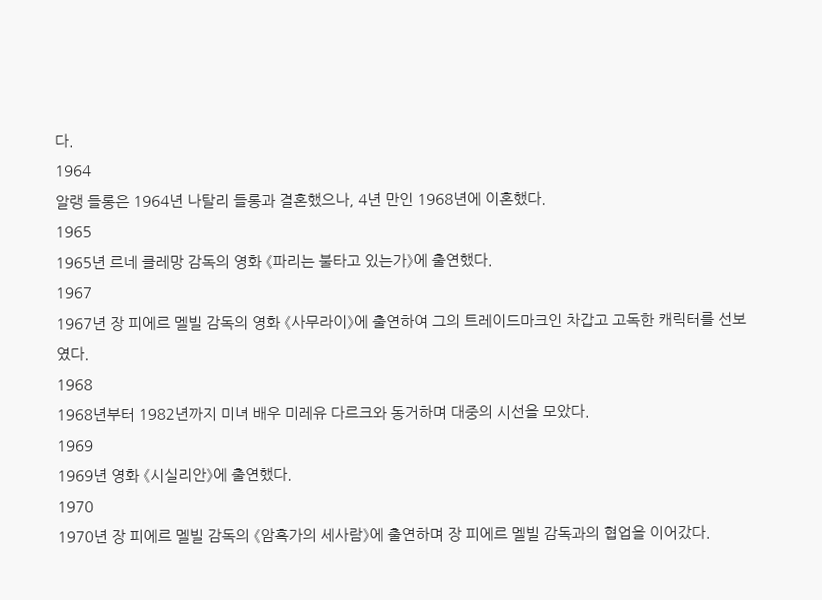다.
1964
알랭 들롱은 1964년 나탈리 들롱과 결혼했으나, 4년 만인 1968년에 이혼했다.
1965
1965년 르네 클레망 감독의 영화 《파리는 불타고 있는가》에 출연했다.
1967
1967년 장 피에르 멜빌 감독의 영화 《사무라이》에 출연하여 그의 트레이드마크인 차갑고 고독한 캐릭터를 선보였다.
1968
1968년부터 1982년까지 미녀 배우 미레유 다르크와 동거하며 대중의 시선을 모았다.
1969
1969년 영화 《시실리안》에 출연했다.
1970
1970년 장 피에르 멜빌 감독의 《암흑가의 세사람》에 출연하며 장 피에르 멜빌 감독과의 협업을 이어갔다.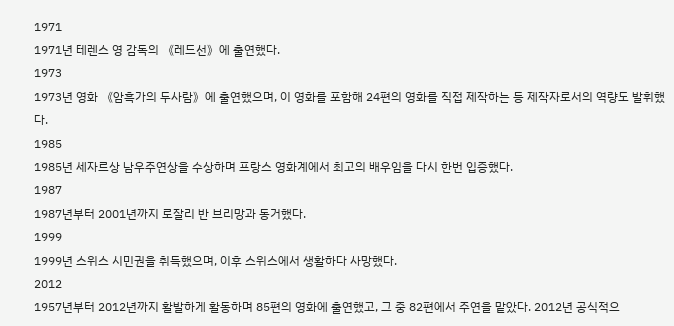1971
1971년 테렌스 영 감독의 《레드선》에 출연했다.
1973
1973년 영화 《암흑가의 두사람》에 출연했으며, 이 영화를 포함해 24편의 영화를 직접 제작하는 등 제작자로서의 역량도 발휘했다.
1985
1985년 세자르상 남우주연상을 수상하며 프랑스 영화계에서 최고의 배우임을 다시 한번 입증했다.
1987
1987년부터 2001년까지 로잘리 반 브리망과 동거했다.
1999
1999년 스위스 시민권을 취득했으며, 이후 스위스에서 생활하다 사망했다.
2012
1957년부터 2012년까지 활발하게 활동하며 85편의 영화에 출연했고, 그 중 82편에서 주연을 맡았다. 2012년 공식적으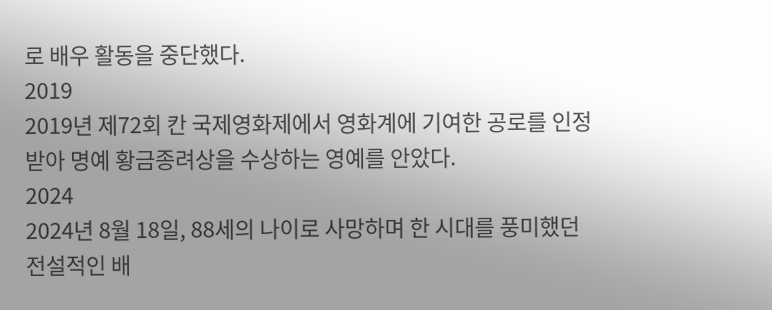로 배우 활동을 중단했다.
2019
2019년 제72회 칸 국제영화제에서 영화계에 기여한 공로를 인정받아 명예 황금종려상을 수상하는 영예를 안았다.
2024
2024년 8월 18일, 88세의 나이로 사망하며 한 시대를 풍미했던 전설적인 배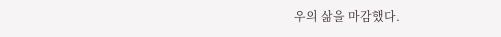우의 삶을 마감했다.